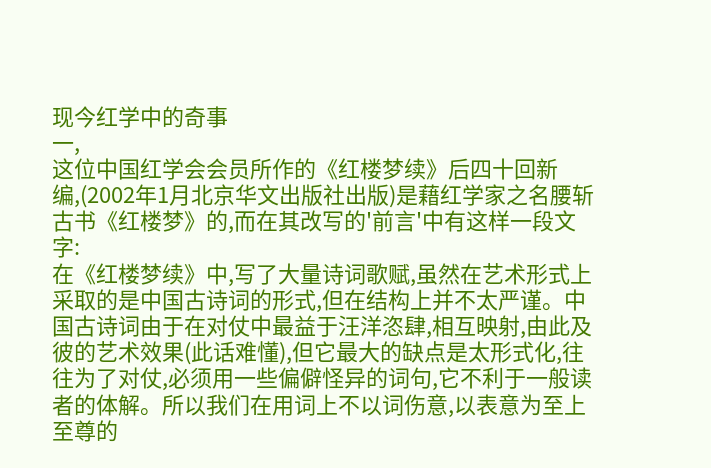现今红学中的奇事
一,
这位中国红学会会员所作的《红楼梦续》后四十回新编,(2002年1月北京华文出版社出版)是藉红学家之名腰斩古书《红楼梦》的,而在其改写的'前言'中有这样一段文字:
在《红楼梦续》中,写了大量诗词歌赋,虽然在艺术形式上采取的是中国古诗词的形式,但在结构上并不太严谨。中国古诗词由于在对仗中最益于汪洋恣肆,相互映射,由此及彼的艺术效果(此话难懂),但它最大的缺点是太形式化,往往为了对仗,必须用一些偏僻怪异的词句,它不利于一般读者的体解。所以我们在用词上不以词伤意,以表意为至上至尊的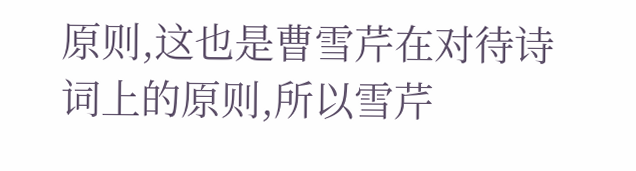原则,这也是曹雪芹在对待诗词上的原则,所以雪芹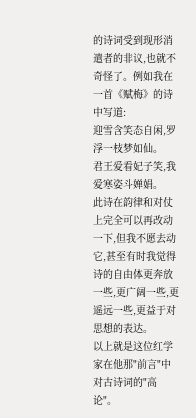的诗词受到现形消遣者的非议,也就不奇怪了。例如我在一首《赋梅》的诗中写道:
迎雪含笑态自闲,罗浮一枝梦如仙。
君王爱看妃子笑,我爱寒姿斗婵娟。
此诗在韵律和对仗上完全可以再改动一下,但我不愿去动它,甚至有时我觉得诗的自由体更奔放一些,更广阔一些,更遥远一些,更益于对思想的表达。
以上就是这位红学家在他那"前言"中对古诗词的"高论"。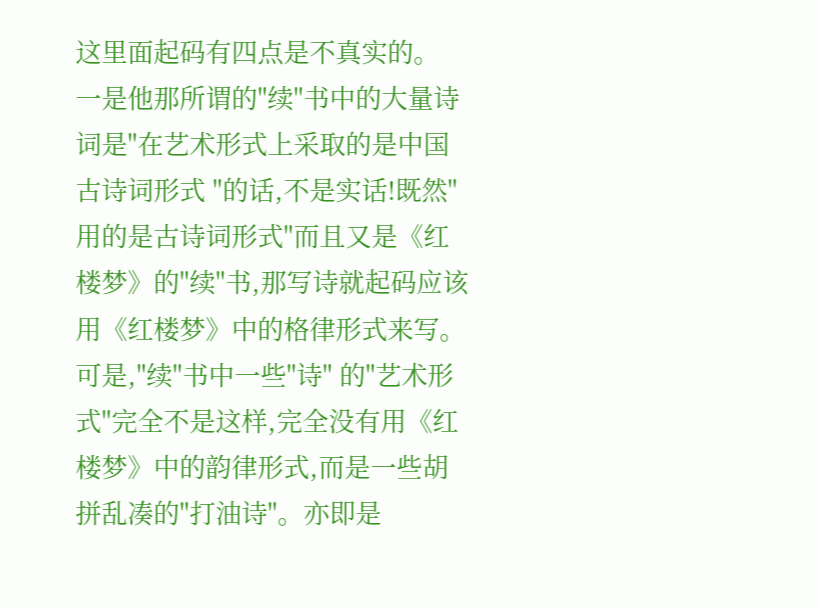这里面起码有四点是不真实的。
一是他那所谓的"续"书中的大量诗词是"在艺术形式上采取的是中国古诗词形式 "的话,不是实话!既然"用的是古诗词形式"而且又是《红楼梦》的"续"书,那写诗就起码应该用《红楼梦》中的格律形式来写。可是,"续"书中一些"诗" 的"艺术形式"完全不是这样,完全没有用《红楼梦》中的韵律形式,而是一些胡拼乱凑的"打油诗"。亦即是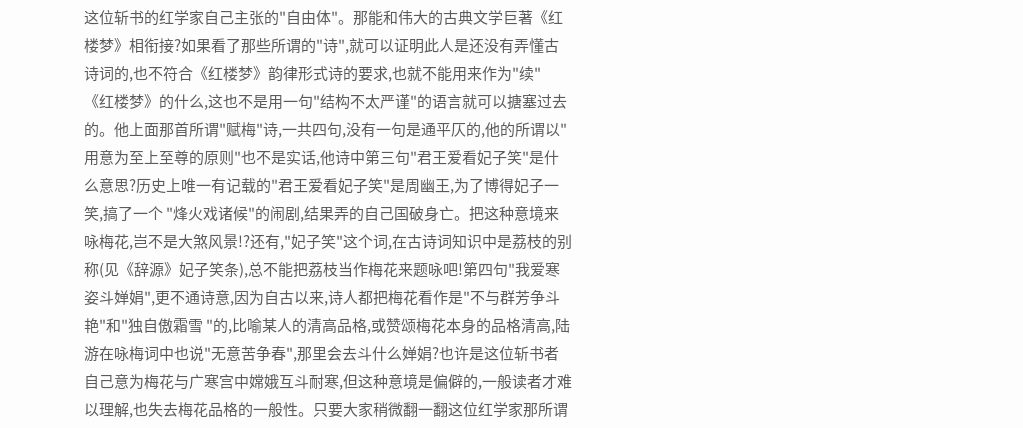这位斩书的红学家自己主张的"自由体"。那能和伟大的古典文学巨著《红楼梦》相衔接?如果看了那些所谓的"诗",就可以证明此人是还没有弄懂古诗词的,也不符合《红楼梦》韵律形式诗的要求,也就不能用来作为"续" 《红楼梦》的什么,这也不是用一句"结构不太严谨"的语言就可以搪塞过去的。他上面那首所谓"赋梅"诗,一共四句,没有一句是通平仄的,他的所谓以"用意为至上至尊的原则"也不是实话,他诗中第三句"君王爱看妃子笑"是什么意思?历史上唯一有记载的"君王爱看妃子笑"是周幽王,为了博得妃子一笑,搞了一个 "烽火戏诸候"的闹剧,结果弄的自己国破身亡。把这种意境来咏梅花,岂不是大煞风景!?还有,"妃子笑"这个词,在古诗词知识中是荔枝的别称(见《辞源》妃子笑条),总不能把荔枝当作梅花来题咏吧!第四句"我爱寒姿斗婵娟",更不通诗意,因为自古以来,诗人都把梅花看作是"不与群芳争斗艳"和"独自傲霜雪 "的,比喻某人的清高品格,或赞颂梅花本身的品格清高,陆游在咏梅词中也说"无意苦争春",那里会去斗什么婵娟?也许是这位斩书者自己意为梅花与广寒宫中嫦娥互斗耐寒,但这种意境是偏僻的,一般读者才难以理解,也失去梅花品格的一般性。只要大家稍微翻一翻这位红学家那所谓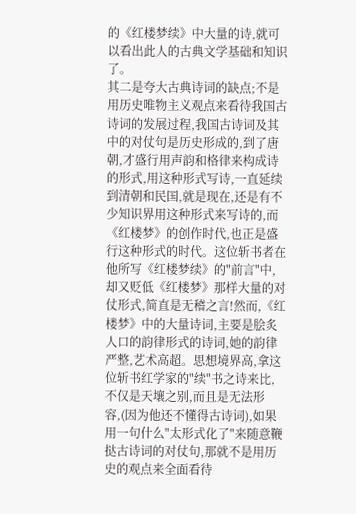的《红楼梦续》中大量的诗,就可以看出此人的古典文学基础和知识了。
其二是夸大古典诗词的缺点;不是用历史唯物主义观点来看待我国古诗词的发展过程,我国古诗词及其中的对仗句是历史形成的,到了唐朝,才盛行用声韵和格律来构成诗的形式,用这种形式写诗,一直延续到清朝和民国,就是现在,还是有不少知识界用这种形式来写诗的,而《红楼梦》的创作时代,也正是盛行这种形式的时代。这位斩书者在他所写《红楼梦续》的"前言"中,却又贬低《红楼梦》那样大量的对仗形式,简直是无稽之言!然而,《红楼梦》中的大量诗词,主要是脍炙人口的韵律形式的诗词,她的韵律严整,艺术高超。思想境界高,拿这位斩书红学家的"续"书之诗来比,不仅是天壤之别,而且是无法形容,(因为他还不懂得古诗词),如果用一句什么"太形式化了"来随意鞭挞古诗词的对仗句,那就不是用历史的观点来全面看待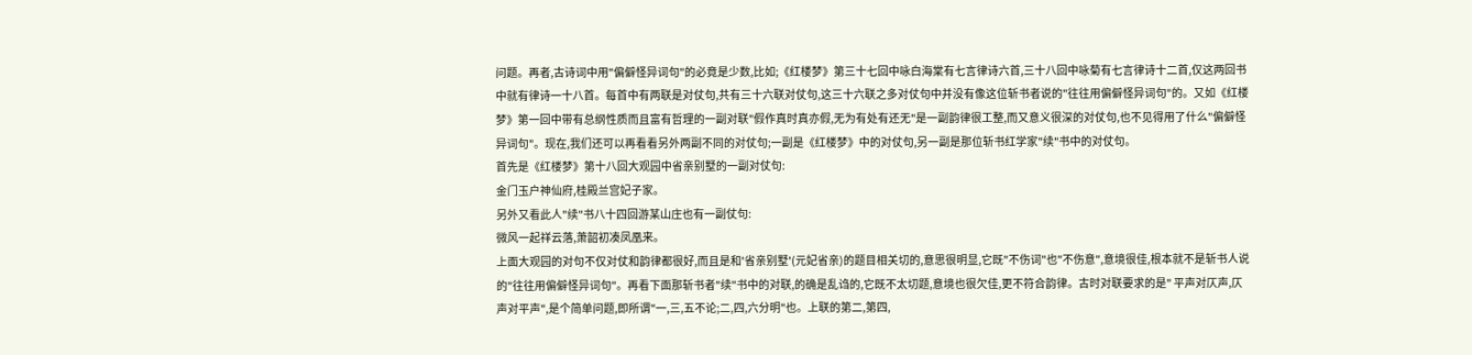问题。再者,古诗词中用"偏僻怪异词句"的必竟是少数,比如;《红楼梦》第三十七回中咏白海棠有七言律诗六首,三十八回中咏菊有七言律诗十二首,仅这两回书中就有律诗一十八首。每首中有两联是对仗句,共有三十六联对仗句,这三十六联之多对仗句中并没有像这位斩书者说的"往往用偏僻怪异词句"的。又如《红楼梦》第一回中带有总纲性质而且富有哲理的一副对联"假作真时真亦假,无为有处有还无"是一副韵律很工整,而又意义很深的对仗句,也不见得用了什么"偏僻怪异词句"。现在,我们还可以再看看另外两副不同的对仗句;一副是《红楼梦》中的对仗句,另一副是那位斩书红学家"续"书中的对仗句。
首先是《红楼梦》第十八回大观园中省亲别墅的一副对仗句:
金门玉户神仙府,桂殿兰宫妃子家。
另外又看此人"续"书八十四回游某山庄也有一副仗句:
微风一起祥云落,萧韶初凑凤凰来。
上面大观园的对句不仅对仗和韵律都很好,而且是和'省亲别墅'(元妃省亲)的题目相关切的,意思很明显,它既"不伤词"也"不伤意",意境很佳,根本就不是斩书人说的"往往用偏僻怪异词句"。再看下面那斩书者"续"书中的对联,的确是乱诌的,它既不太切题,意境也很欠佳,更不符合韵律。古时对联要求的是" 平声对仄声,仄声对平声",是个简单问题,即所谓"一,三,五不论;二,四,六分明"也。上联的第二,第四,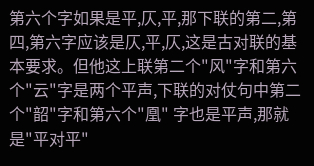第六个字如果是平,仄,平,那下联的第二,第四,第六字应该是仄,平,仄,这是古对联的基本要求。但他这上联第二个"风"字和第六个"云"字是两个平声,下联的对仗句中第二个"韶"字和第六个"凰" 字也是平声,那就是"平对平"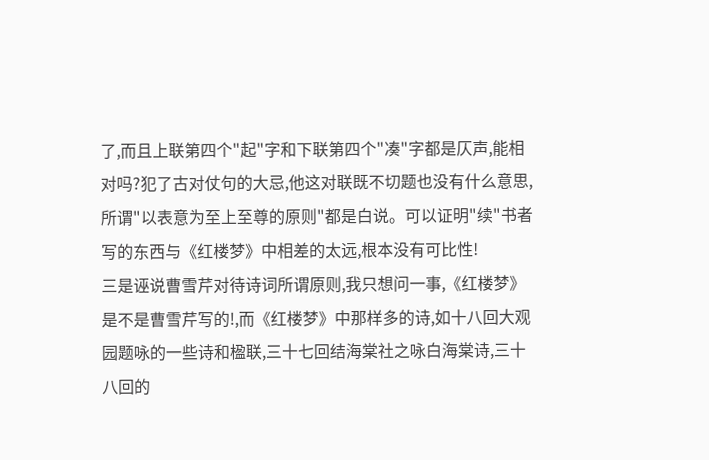了,而且上联第四个"起"字和下联第四个"凑"字都是仄声,能相对吗?犯了古对仗句的大忌,他这对联既不切题也没有什么意思,所谓"以表意为至上至尊的原则"都是白说。可以证明"续"书者写的东西与《红楼梦》中相差的太远,根本没有可比性!
三是诬说曹雪芹对待诗词所谓原则,我只想问一事,《红楼梦》是不是曹雪芹写的!,而《红楼梦》中那样多的诗,如十八回大观园题咏的一些诗和楹联,三十七回结海棠社之咏白海棠诗,三十八回的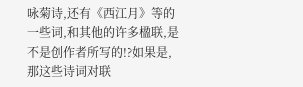咏菊诗,还有《西江月》等的一些词,和其他的许多楹联,是不是创作者所写的!?如果是,那这些诗词对联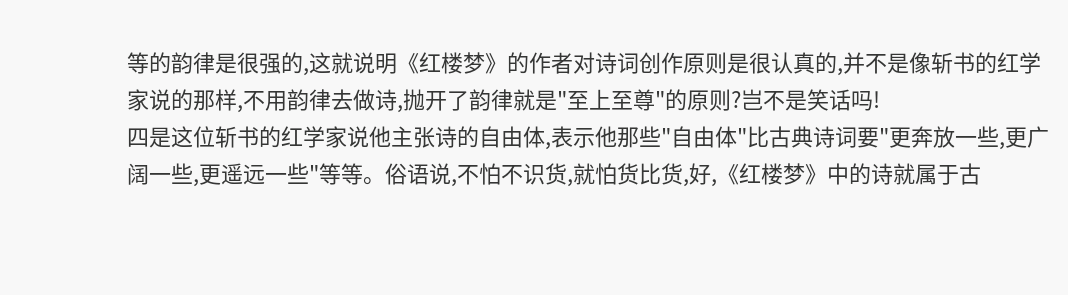等的韵律是很强的,这就说明《红楼梦》的作者对诗词创作原则是很认真的,并不是像斩书的红学家说的那样,不用韵律去做诗,抛开了韵律就是"至上至尊"的原则?岂不是笑话吗!
四是这位斩书的红学家说他主张诗的自由体,表示他那些"自由体"比古典诗词要"更奔放一些,更广阔一些,更遥远一些"等等。俗语说,不怕不识货,就怕货比货,好,《红楼梦》中的诗就属于古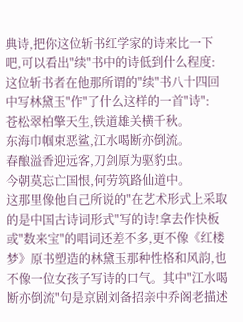典诗,把你这位斩书红学家的诗来比一下吧,可以看出"续"书中的诗低到什么程度:
这位斩书者在他那所谓的"续"书八十四回中写林黛玉"作"了什么这样的一首"诗":
苍松翠柏擎天生,铁道雄关横千秋。
东海巾帼束恶鲨,江水喝断亦倒流。
春酿溢香迎远客,刀剑原为驱豹虫。
今朝莫忘亡国恨,何劳筑路仙道中。
这那里像他自己所说的"在艺术形式上采取的是中国古诗词形式"写的诗!拿去作快板或"数来宝"的唱词还差不多,更不像《红楼梦》原书塑造的林黛玉那种性格和风韵,也不像一位女孩子写诗的口气。其中"江水喝断亦倒流"句是京剧刘备招亲中乔阁老描述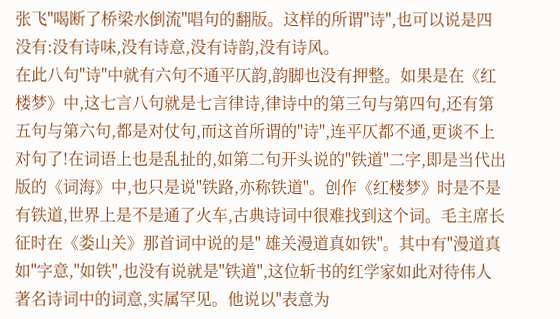张飞"喝断了桥梁水倒流"唱句的翻版。这样的所谓"诗",也可以说是四没有:没有诗味,没有诗意,没有诗韵,没有诗风。
在此八句"诗"中就有六句不通平仄韵,韵脚也没有押整。如果是在《红楼梦》中,这七言八句就是七言律诗,律诗中的第三句与第四句,还有第五句与第六句,都是对仗句,而这首所谓的"诗",连平仄都不通,更谈不上对句了!在词语上也是乱扯的,如第二句开头说的"铁道"二字,即是当代出版的《词海》中,也只是说"铁路,亦称铁道"。创作《红楼梦》时是不是有铁道,世界上是不是通了火车,古典诗词中很难找到这个词。毛主席长征时在《娄山关》那首词中说的是" 雄关漫道真如铁"。其中有"漫道真如"字意,"如铁",也没有说就是"铁道",这位斩书的红学家如此对待伟人著名诗词中的词意,实属罕见。他说以"表意为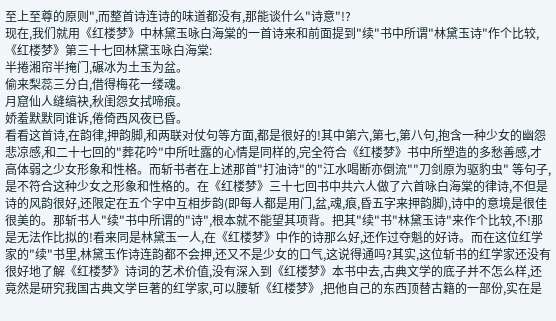至上至尊的原则",而整首诗连诗的味道都没有,那能谈什么"诗意"!?
现在,我们就用《红楼梦》中林黛玉咏白海棠的一首诗来和前面提到"续"书中所谓"林黛玉诗"作个比较,《红楼梦》第三十七回林黛玉咏白海棠:
半捲湘帘半掩门,碾冰为土玉为盆。
偷来梨蕊三分白,借得梅花一缕魂。
月窟仙人缝缟袂,秋闺怨女拭啼痕。
娇羞默默同谁诉,倦倚西风夜已昏。
看看这首诗,在韵律,押韵脚,和两联对仗句等方面,都是很好的!其中第六,第七,第八句,抱含一种少女的幽怨悲凉感,和二十七回的"葬花吟"中所吐露的心情是同样的,完全符合《红楼梦》书中所塑造的多愁善感,才高体弱之少女形象和性格。而斩书者在上述那首"打油诗"的"江水喝断亦倒流""刀剑原为驱豹虫" 等句子,是不符合这种少女之形象和性格的。在《红楼梦》三十七回书中共六人做了六首咏白海棠的律诗,不但是诗的风韵很好,还限定在五个字中互相步韵(即每人都是用门,盆,魂,痕,昏五字来押韵脚),诗中的意境是很佳很美的。那斩书人"续"书中所谓的"诗",根本就不能望其项背。把其"续"书"林黛玉诗"来作个比较,不!那是无法作比拟的!看来同是林黛玉一人,在《红楼梦》中作的诗那么好,还作过夺魁的好诗。而在这位红学家的"续"书里,林黛玉作诗连韵都不会押,还又不是少女的口气,这说得通吗?其实,这位斩书的红学家还没有很好地了解《红楼梦》诗词的艺术价值,没有深入到《红楼梦》本书中去,古典文学的底子并不怎么样,还竟然是研究我国古典文学巨著的红学家,可以腰斩《红楼梦》,把他自己的东西顶替古籍的一部份,实在是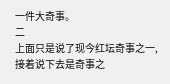一件大奇事。
二
上面只是说了现今红坛奇事之一,接着说下去是奇事之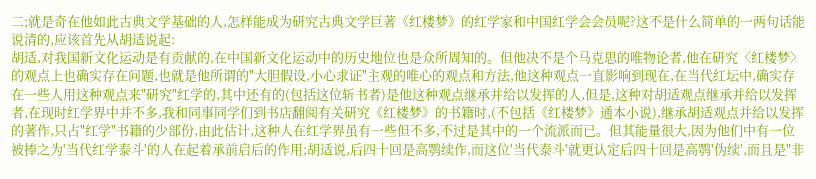二;就是奇在他如此古典文学基础的人,怎样能成为研究古典文学巨著《红楼梦》的红学家和中国红学会会员呢?这不是什么简单的一两句话能说清的,应该首先从胡适说起:
胡适,对我国新文化运动是有贡献的,在中国新文化运动中的历史地位也是众所周知的。但他决不是个马克思的唯物论者,他在研究〈红楼梦〉的观点上也确实存在问题,也就是他所谓的"大胆假设,小心求证"主观的唯心的观点和方法,他这种观点一直影响到现在,在当代红坛中,确实存在一些人用这种观点来"研究"红学的,其中还有的(包括这位斩书者)是他这种观点继承并给以发挥的人,但是,这种对胡适观点继承并给以发挥者,在现时红学界中并不多,我和同事同学们到书店翻阅有关研究《红楼梦》的书籍时,(不包括《红楼梦》通本小说),继承胡适观点并给以发挥的著作,只占"红学"书籍的少部份,由此估计,这种人在红学界虽有一些但不多,不过是其中的一个流派而已。但其能量很大,因为他们中有一位被捧之为'当代红学泰斗'的人在起着承前启后的作用;胡适说,后四十回是高鹗续作,而这位'当代泰斗'就更认定后四十回是高鹗'伪续',而且是"非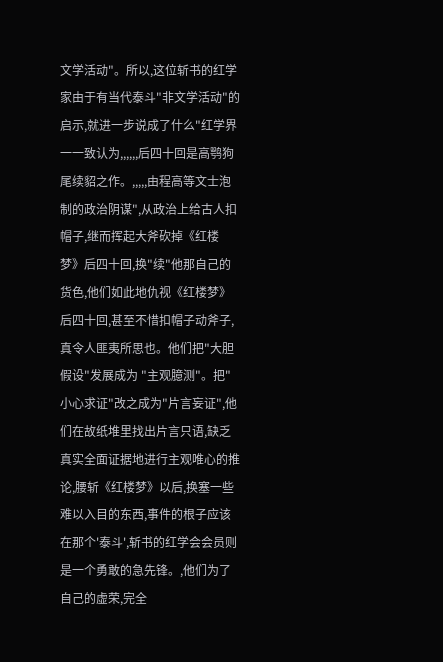文学活动"。所以,这位斩书的红学家由于有当代泰斗"非文学活动"的启示,就进一步说成了什么"红学界一一致认为,,,,,,后四十回是高鹗狗尾续貂之作。,,,,,由程高等文士泡制的政治阴谋",从政治上给古人扣帽子,继而挥起大斧砍掉《红楼梦》后四十回,换"续"他那自己的货色,他们如此地仇视《红楼梦》后四十回,甚至不惜扣帽子动斧子,真令人匪夷所思也。他们把"大胆假设"发展成为 "主观臆测"。把"小心求证"改之成为"片言妄证",他们在故纸堆里找出片言只语,缺乏真实全面证据地进行主观唯心的推论,腰斩《红楼梦》以后,换塞一些难以入目的东西,事件的根子应该在那个'泰斗',斩书的红学会会员则是一个勇敢的急先锋。,他们为了自己的虚荣,完全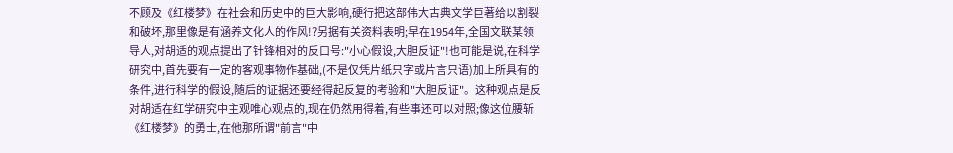不顾及《红楼梦》在社会和历史中的巨大影响,硬行把这部伟大古典文学巨著给以割裂和破坏,那里像是有涵养文化人的作风!?另据有关资料表明;早在1954年,全国文联某领导人,对胡适的观点提出了针锋相对的反口号:"小心假设,大胆反证"!也可能是说,在科学研究中,首先要有一定的客观事物作基础,(不是仅凭片纸只字或片言只语)加上所具有的条件,进行科学的假设,随后的证据还要经得起反复的考验和"大胆反证"。这种观点是反对胡适在红学研究中主观唯心观点的,现在仍然用得着,有些事还可以对照;像这位腰斩《红楼梦》的勇士,在他那所谓"前言"中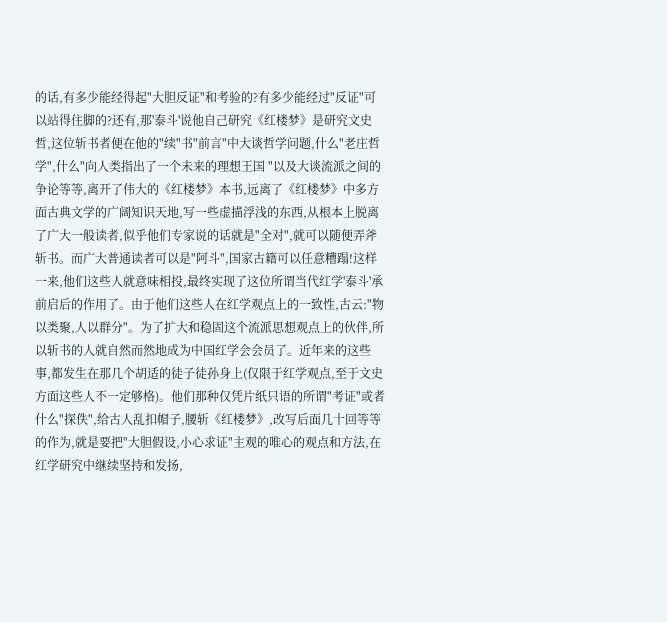的话,有多少能经得起"大胆反证"和考验的?有多少能经过"反证"可以站得住脚的?还有,那'泰斗'说他自己研究《红楼梦》是研究文史哲,这位斩书者便在他的"续"书"前言"中大谈哲学问题,什么"老庄哲学",什么"向人类指出了一个未来的理想王国 "以及大谈流派之间的争论等等,离开了伟大的《红楼梦》本书,远离了《红楼梦》中多方面古典文学的广阔知识天地,写一些虚描浮浅的东西,从根本上脱离了广大一般读者,似乎他们专家说的话就是"全对",就可以随便弄斧斩书。而广大普通读者可以是"阿斗",国家古籍可以任意糟蹋!这样一来,他们这些人就意味相投,最终实现了这位所谓当代红学'泰斗'承前启后的作用了。由于他们这些人在红学观点上的一致性,古云:"物以类聚,人以群分"。为了扩大和稳固这个流派思想观点上的伙伴,所以斩书的人就自然而然地成为中国红学会会员了。近年来的这些事,都发生在那几个胡适的徒子徒孙身上(仅限于红学观点,至于文史方面这些人不一定够格)。他们那种仅凭片纸只语的所谓"考证"或者什么"探佚",给古人乱扣帽子,腰斩《红楼梦》,改写后面几十回等等的作为,就是要把"大胆假设,小心求证"主观的唯心的观点和方法,在红学研究中继续坚持和发扬,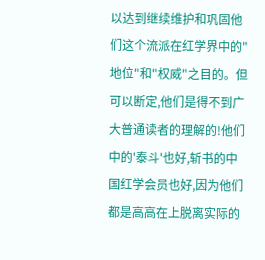以达到继续维护和巩固他们这个流派在红学界中的"地位"和"权威"之目的。但可以断定,他们是得不到广大普通读者的理解的!他们中的'泰斗'也好,斩书的中国红学会员也好,因为他们都是高高在上脱离实际的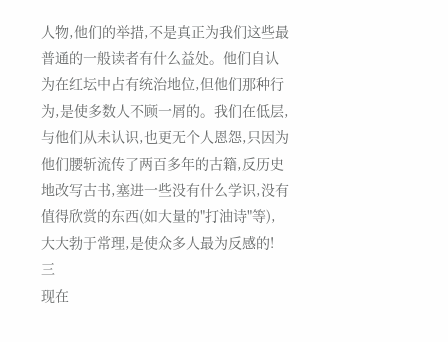人物,他们的举措,不是真正为我们这些最普通的一般读者有什么益处。他们自认为在红坛中占有统治地位,但他们那种行为,是使多数人不顾一屑的。我们在低层,与他们从未认识,也更无个人恩怨,只因为他们腰斩流传了两百多年的古籍,反历史地改写古书,塞进一些没有什么学识,没有值得欣赏的东西(如大量的"打油诗"等),大大勃于常理,是使众多人最为反感的!
三
现在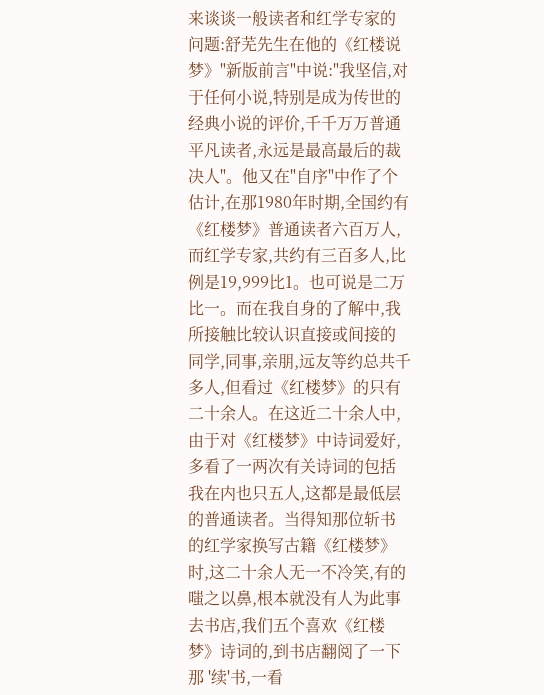来谈谈一般读者和红学专家的问题:舒芜先生在他的《红楼说梦》"新版前言"中说:"我坚信,对于任何小说,特别是成为传世的经典小说的评价,千千万万普通平凡读者,永远是最高最后的裁决人"。他又在"自序"中作了个估计,在那1980年时期,全国约有《红楼梦》普通读者六百万人,而红学专家,共约有三百多人,比例是19,999比1。也可说是二万比一。而在我自身的了解中,我所接触比较认识直接或间接的同学,同事,亲朋,远友等约总共千多人,但看过《红楼梦》的只有二十余人。在这近二十余人中,由于对《红楼梦》中诗词爱好,多看了一两次有关诗词的包括我在内也只五人,这都是最低层的普通读者。当得知那位斩书的红学家换写古籍《红楼梦》时,这二十余人无一不冷笑,有的嗤之以鼻,根本就没有人为此事去书店,我们五个喜欢《红楼梦》诗词的,到书店翻阅了一下那 '续'书,一看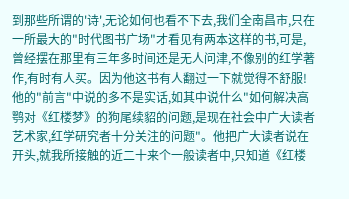到那些所谓的'诗',无论如何也看不下去,我们全南昌市,只在一所最大的"时代图书广场"才看见有两本这样的书,可是,曾经摆在那里有三年多时间还是无人问津,不像别的红学著作,有时有人买。因为他这书有人翻过一下就觉得不舒服!他的"前言"中说的多不是实话,如其中说什么"如何解决高鹗对《红楼梦》的狗尾续貂的问题,是现在社会中广大读者艺术家,红学研究者十分关注的问题"。他把广大读者说在开头,就我所接触的近二十来个一般读者中,只知道《红楼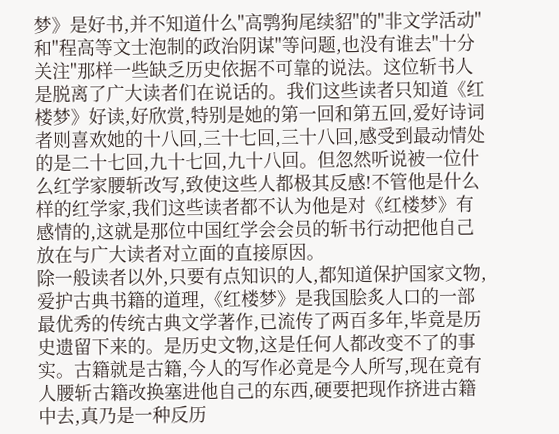梦》是好书,并不知道什么"高鹗狗尾续貂"的"非文学活动"和"程高等文士泡制的政治阴谋"等问题,也没有谁去"十分关注"那样一些缺乏历史依据不可靠的说法。这位斩书人是脱离了广大读者们在说话的。我们这些读者只知道《红楼梦》好读,好欣赏,特别是她的第一回和第五回,爱好诗词者则喜欢她的十八回,三十七回,三十八回,感受到最动情处的是二十七回,九十七回,九十八回。但忽然听说被一位什么红学家腰斩改写,致使这些人都极其反感!不管他是什么样的红学家,我们这些读者都不认为他是对《红楼梦》有感情的,这就是那位中国红学会会员的斩书行动把他自己放在与广大读者对立面的直接原因。
除一般读者以外,只要有点知识的人,都知道保护国家文物,爱护古典书籍的道理,《红楼梦》是我国脍炙人口的一部最优秀的传统古典文学著作,已流传了两百多年,毕竟是历史遗留下来的。是历史文物,这是任何人都改变不了的事实。古籍就是古籍,今人的写作必竟是今人所写,现在竟有人腰斩古籍改换塞进他自己的东西,硬要把现作挤进古籍中去,真乃是一种反历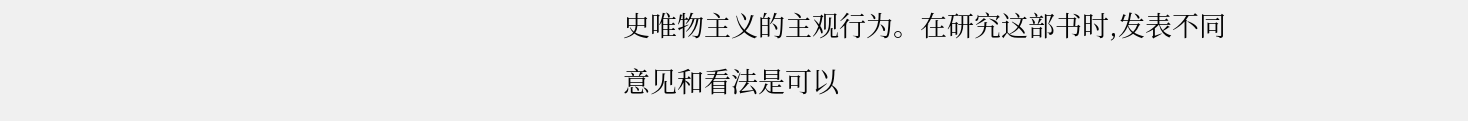史唯物主义的主观行为。在研究这部书时,发表不同意见和看法是可以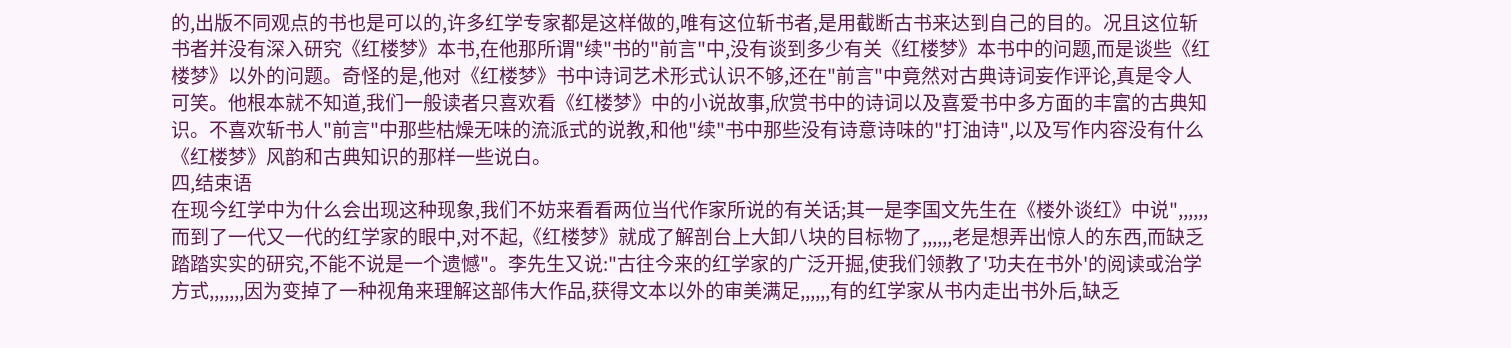的,出版不同观点的书也是可以的,许多红学专家都是这样做的,唯有这位斩书者,是用截断古书来达到自己的目的。况且这位斩书者并没有深入研究《红楼梦》本书,在他那所谓"续"书的"前言"中,没有谈到多少有关《红楼梦》本书中的问题,而是谈些《红楼梦》以外的问题。奇怪的是,他对《红楼梦》书中诗词艺术形式认识不够,还在"前言"中竟然对古典诗词妄作评论,真是令人可笑。他根本就不知道,我们一般读者只喜欢看《红楼梦》中的小说故事,欣赏书中的诗词以及喜爱书中多方面的丰富的古典知识。不喜欢斩书人"前言"中那些枯燥无味的流派式的说教,和他"续"书中那些没有诗意诗味的"打油诗",以及写作内容没有什么《红楼梦》风韵和古典知识的那样一些说白。
四,结束语
在现今红学中为什么会出现这种现象,我们不妨来看看两位当代作家所说的有关话;其一是李国文先生在《楼外谈红》中说",,,,,,而到了一代又一代的红学家的眼中,对不起,《红楼梦》就成了解剖台上大卸八块的目标物了,,,,,,老是想弄出惊人的东西,而缺乏踏踏实实的研究,不能不说是一个遗憾"。李先生又说:"古往今来的红学家的广泛开掘,使我们领教了'功夫在书外'的阅读或治学方式,,,,,,,因为变掉了一种视角来理解这部伟大作品,获得文本以外的审美满足,,,,,,有的红学家从书内走出书外后,缺乏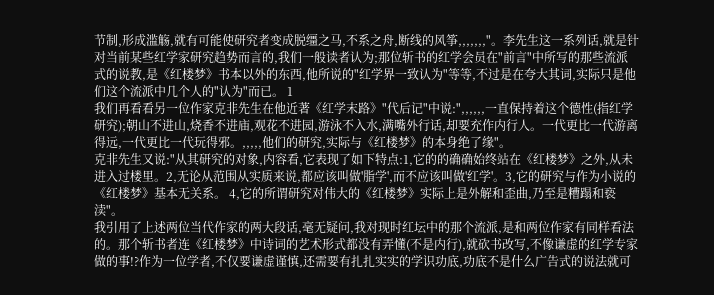节制,形成滥觞,就有可能使研究者变成脱缰之马,不系之舟,断线的风筝,,,,,,,"。李先生这一系列话,就是针对当前某些红学家研究趋势而言的,我们一般读者认为;那位斩书的红学会员在"前言"中所写的那些流派式的说教,是《红楼梦》书本以外的东西,他所说的"红学界一致认为"等等,不过是在夸大其词,实际只是他们这个流派中几个人的"认为"而已。 1
我们再看看另一位作家克非先生在他近著《红学末路》"代后记"中说:",,,,,,一直保持着这个德性(指红学研究);朝山不进山,烧香不进庙,观花不进园,游泳不入水,满嘴外行话,却要充作内行人。一代更比一代游离得远,一代更比一代玩得邪。,,,,,他们的研究,实际与《红楼梦》的本身绝了缘"。
克非先生又说:"从其研究的对象,内容看,它表现了如下特点:1,它的的确确始终站在《红楼梦》之外,从未进入过楼里。2,无论从范围从实质来说,都应该叫做'脂学',而不应该叫做'红学'。3,它的研究与作为小说的《红楼梦》基本无关系。 4,它的所谓研究对伟大的《红楼梦》实际上是外解和歪曲,乃至是糟蹋和亵渎"。
我引用了上述两位当代作家的两大段话,毫无疑问,我对现时红坛中的那个流派,是和两位作家有同样看法的。那个斩书者连《红楼梦》中诗词的艺术形式都没有弄懂(不是内行),就砍书改写,不像谦虚的红学专家做的事!?作为一位学者,不仅要谦虚谨慎,还需要有扎扎实实的学识功底,功底不是什么广告式的说法就可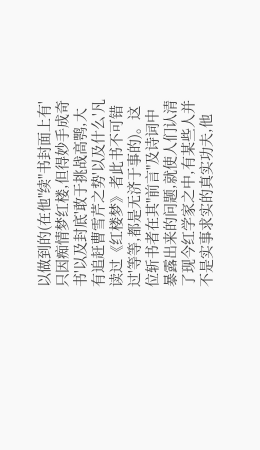以做到的(在他"续"书封面上有'只因痴情梦红楼,但得妙手成奇书'以及封底'敢于挑战高鹗,大有追赶曹雪芹之势'以及什么'凡读过《红楼梦》者此书不可错过'等等,都是无济于事的)。这位斩书者在其"前言"及诗词中暴露出来的问题,就使人们认清了现今红学家之中,有某些人并不是实事求实的真实功夫,他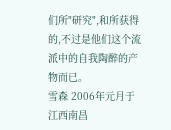们所"研究",和所获得的,不过是他们这个流派中的自我陶醉的产物而已。
雪森 2006年元月于江西南昌